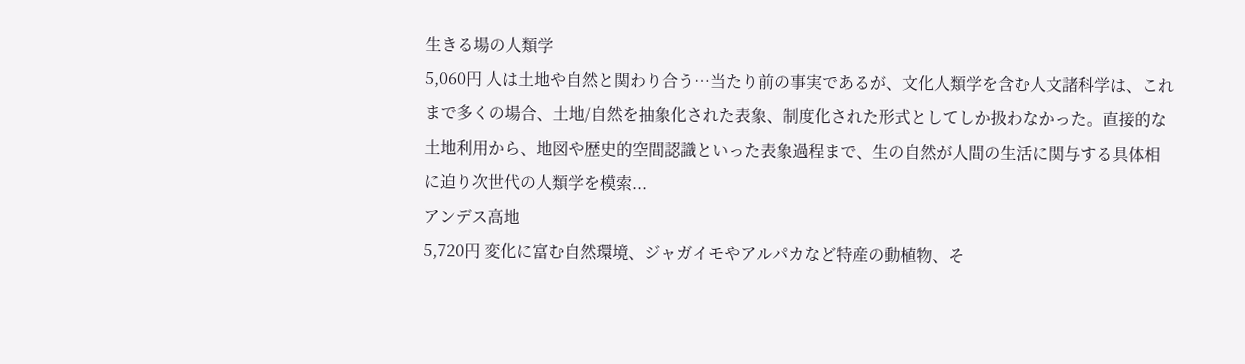生きる場の人類学
5,060円 人は土地や自然と関わり合う…当たり前の事実であるが、文化人類学を含む人文諸科学は、これまで多くの場合、土地/自然を抽象化された表象、制度化された形式としてしか扱わなかった。直接的な土地利用から、地図や歴史的空間認識といった表象過程まで、生の自然が人間の生活に関与する具体相に迫り次世代の人類学を模索...
アンデス高地
5,720円 変化に富む自然環境、ジャガイモやアルパカなど特産の動植物、そ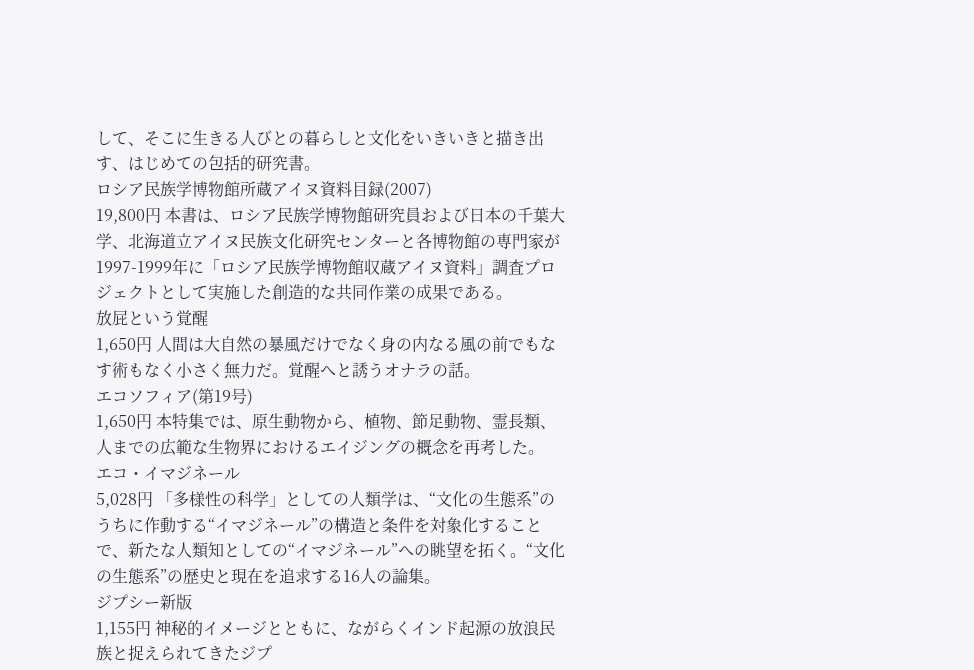して、そこに生きる人びとの暮らしと文化をいきいきと描き出す、はじめての包括的研究書。
ロシア民族学博物館所蔵アイヌ資料目録(2007)
19,800円 本書は、ロシア民族学博物館研究員および日本の千葉大学、北海道立アイヌ民族文化研究センターと各博物館の専門家が1997-1999年に「ロシア民族学博物館収蔵アイヌ資料」調査プロジェクトとして実施した創造的な共同作業の成果である。
放屁という覚醒
1,650円 人間は大自然の暴風だけでなく身の内なる風の前でもなす術もなく小さく無力だ。覚醒へと誘うオナラの話。
エコソフィア(第19号)
1,650円 本特集では、原生動物から、植物、節足動物、霊長類、人までの広範な生物界におけるエイジングの概念を再考した。
エコ・イマジネール
5,028円 「多様性の科学」としての人類学は、“文化の生態系”のうちに作動する“イマジネール”の構造と条件を対象化することで、新たな人類知としての“イマジネール”への眺望を拓く。“文化の生態系”の歴史と現在を追求する16人の論集。
ジプシー新版
1,155円 神秘的イメージとともに、ながらくインド起源の放浪民族と捉えられてきたジプ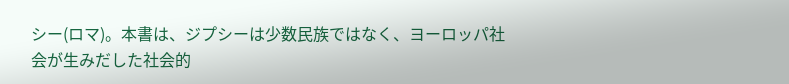シー(ロマ)。本書は、ジプシーは少数民族ではなく、ヨーロッパ社会が生みだした社会的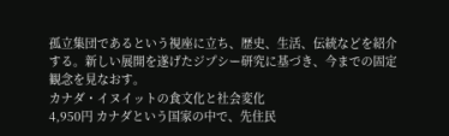孤立集団であるという視座に立ち、歴史、生活、伝統などを紹介する。新しい展開を遂げたジプシー研究に基づき、今までの固定観念を見なおす。
カナダ・イヌイットの食文化と社会変化
4,950円 カナダという国家の中で、先住民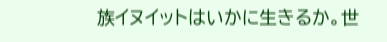族イヌイットはいかに生きるか。世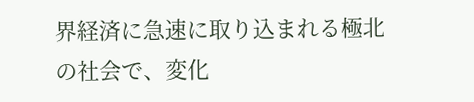界経済に急速に取り込まれる極北の社会で、変化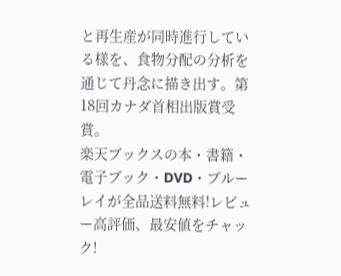と再生産が同時進行している様を、食物分配の分析を通じて丹念に描き出す。第18回カナダ首相出版賞受賞。
楽天ブックスの本・書籍・電子ブック・DVD・ブルーレイが全品送料無料!レビュー高評価、最安値をチャック!